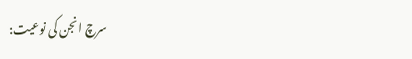سرچ انجن کی نوعیت: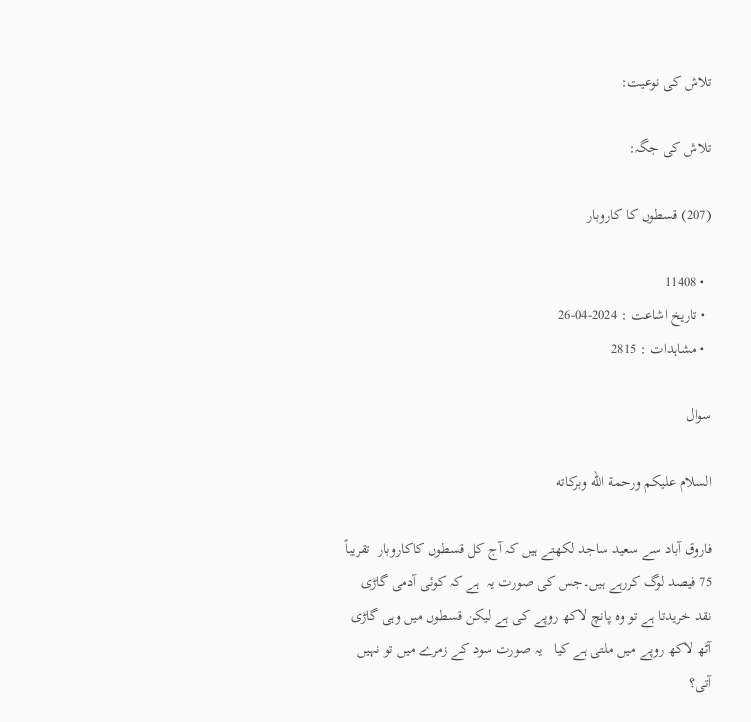تلاش کی نوعیت:

تلاش کی جگہ:

(207) قسطوں کا کاروبار

  • 11408
  • تاریخ اشاعت : 2024-04-26
  • مشاہدات : 2815

سوال

السلام عليكم ورحمة الله وبركاته

فاروق آباد سے سعید ساجد لکھتے ہیں کہ آج کل قسطوں کاکاروبار  تقریباً 75 فیصد لوگ کررہے ہیں۔جس کی صورت یہ  ہے کہ کوئی آدمی گاڑی نقد خریدتا ہے تو وہ پانچ لاکھ روپے کی ہے لیکن قسطوں میں وہی گاڑی آٹھ لاکھ روپے میں ملتی ہے کیا   یہ صورت سود کے زمرے میں تو نہیں آتی؟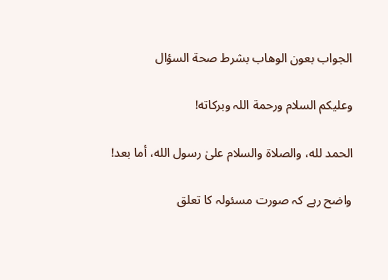الجواب بعون الوهاب بشرط صحة السؤال

وعلیکم السلام ورحمة اللہ وبرکاته!

الحمد لله، والصلاة والسلام علىٰ رسول الله، أما بعد!

واضح رہے کہ صورت مسئولہ کا تعلق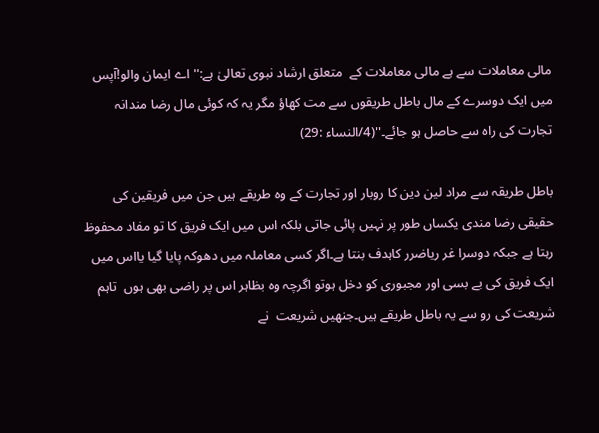مالی معاملات سے ہے مالی معاملات کے  متعلق ارشاد نبوی تعالیٰ ہے:'' اے ایمان والو!آپس میں ایک دوسرے کے مال باطل طریقوں سے مت کھاؤ مگر یہ کہ کوئی مال رضا مندانہ  تجارت کی راہ سے حاصل ہو جائے۔''(4/النساء :29)

باطل طریقہ سے مراد لین دین کا روبار اور تجارت کے وہ طریقے ہیں جن میں فریقین کی حقیقی رضا مندی یکساں طور پر نہیں پائی جاتی بلکہ اس میں ایک فریق کا تو مفاد محفوظ رہتا ہے جبکہ دوسرا غر ریاضرر کاہدف بنتا ہے۔اگر کسی معاملہ میں دھوکہ پایا گیا یااس میں ایک فریق کی بے بسی اور مجبوری کو دخل ہوتو اگرچہ وہ بظاہر اس پر راضی بھی ہوں  تاہم شریعت کی رو سے یہ باطل طریقے ہیں۔جنھیں شریعت  نے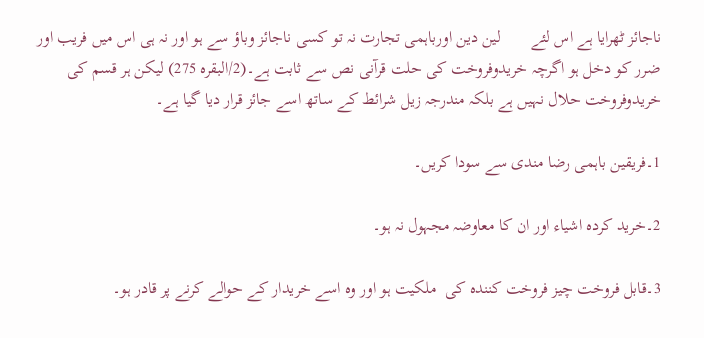ناجائز ٹھرایا ہے اس لئے       لین دین اورباہمی تجارت نہ تو کسی ناجائز وباؤ سے ہو اور نہ ہی اس میں فریب اور ضرر کو دخل ہو اگرچہ خریدوفروخت کی حلت قرآنی نص سے ثابت ہے۔(2/البقرہ 275) لیکن ہر قسم کی خریدوفروخت حلال نہیں ہے بلکہ مندرجہ زیل شرائط کے ساتھ اسے جائز قرار دیا گیا ہے۔

1۔فریقین باہمی رضا مندی سے سودا کریں۔

2۔خرید کردہ اشیاء اور ان کا معاوضہ مجہول نہ ہو۔

3۔قابل فروخت چیز فروخت کنندہ کی  ملکیت ہو اور وہ اسے خریدار کے حوالے کرنے پر قادر ہو۔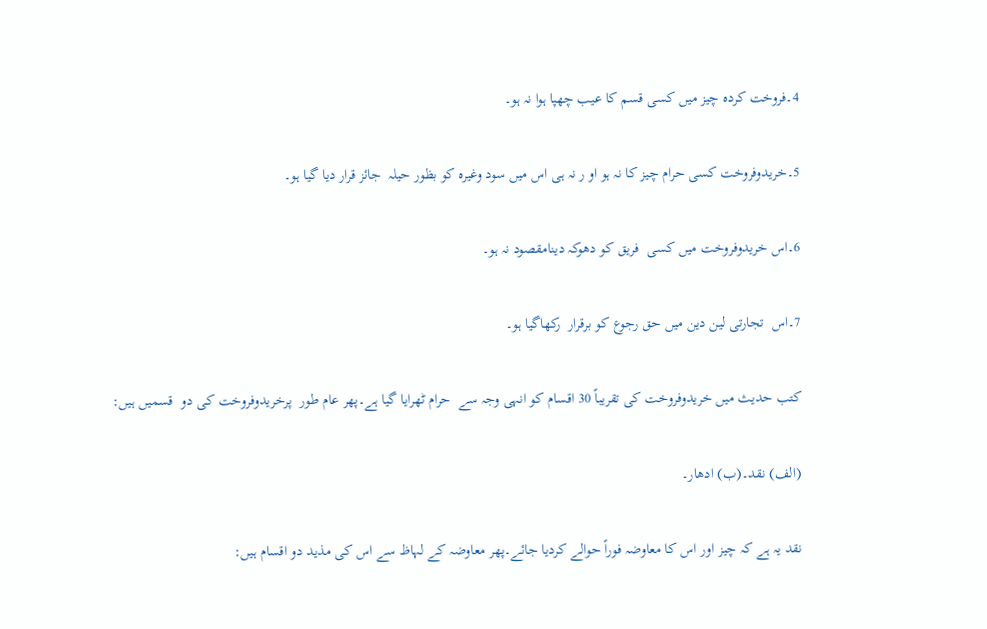4۔فروخت کردہ چیز میں کسی قسم کا عیب چھپا ہوا نہ ہو۔

5۔خریدوفروخت کسی حرام چیز کا نہ ہو او ر نہ ہی اس میں سود وغیرہ کو بظور حیلہ  جائز قرار دیا گیا ہو۔

6۔اس خریدوفروخت میں کسی  فریق کو دھوکہ دینامقصود نہ ہو۔

7۔اس  تجارتی لین دین میں حق رجوع کو برقرار  رکھاگیا ہو۔

کتب حدیث میں خریدوفروخت کی تقریباً 30 اقسام کو انہی وجہ سے  حرام ٹھرایا گیا ہے۔پھر عام طور  پرخریدوفروخت کی دو  قسمیں ہیں:

(الف) نقد۔(ب) ادھار۔

نقد یہ ہے کہ چیز اور اس کا معاوضہ فوراً حوالے کردیا جائے۔پھر معاوضہ کے لہاظ سے اس کی مذید دو اقسام ہیں: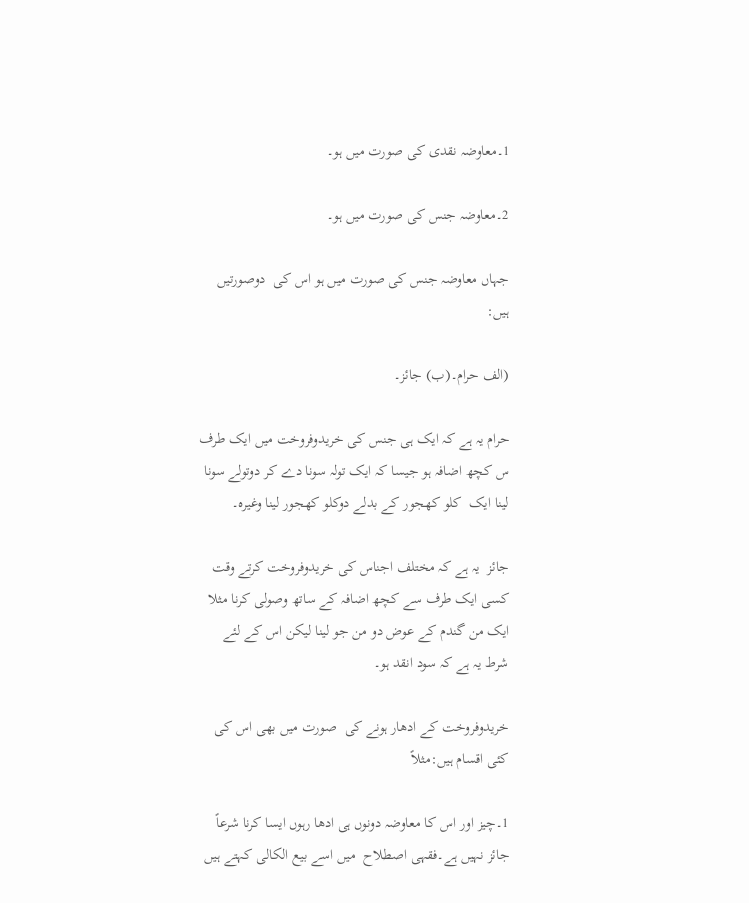1۔معاوضہ نقدی کی صورت میں ہو۔

2۔معاوضہ جنس کی صورت میں ہو۔

جہاں معاوضہ جنس کی صورت میں ہو اس کی  دوصورتیں ہیں:

(الف حرام۔(ب) جائز۔

حرام یہ ہے کہ ایک ہی جنس کی خریدوفروخت میں ایک طرف س کچھ اضافہ ہو جیسا کہ ایک تولہ سونا دے کر دوتولے سونا لینا ایک  کلو کھجور کے بدلے دوکلو کھجور لینا وغیرہ۔

جائز  یہ ہے کہ مختلف اجناس کی خریدوفروخت کرتے وقت کسی ایک طرف سے کچھ اضافہ کے ساتھ وصولی کرنا مثلا ایک من گندم کے عوض دو من جو لینا لیکن اس کے لئے شرط یہ ہے کہ سود انقد ہو۔

خریدوفروخت کے ادھار ہونے کی  صورت میں بھی اس کی کئی اقسام ہیں:مثلاً

1۔چیز اور اس کا معاوضہ دونوں ہی ادھا رہوں ایسا کرنا شرعاً جائز نہیں ہے۔فقہی اصطلاح  میں اسے بیع الکالی کہتے ہیں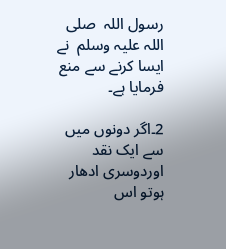رسول اللہ  صلی اللہ علیہ وسلم  نے ایسا کرنے سے منع فرمایا ہے۔

2۔اگر دونوں میں سے ایک نقد اوردوسری ادھار ہوتو اس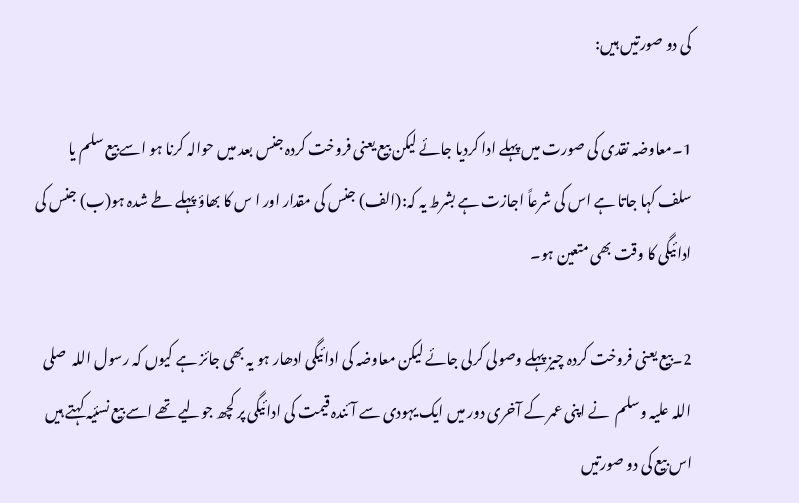کی دو صورتیں ہیں:

1۔معاوضہ نقدی کی صورت میں پہلے ادا کردیا جائے لیکن بیع یعنی فروخت کردہ جنس بعد میں حوالہ کرنا ہو اسے بیع سلم یا سلف کہا جاتا ہے اس کی شرعاً اجازت ہے بشرط یہ کہ:(الف) جنس کی مقدار اور ا س کا بھاؤ پہلے طے شدہ ہو(ب) جنس کی ادائیگی کا وقت بھی متعین ہو۔

2۔بیع یعنی فروخت کردہ چیز پہلے وصولی کرلی جائے لیکن معاوضہ کی ادائیگی ادھار ہو یہ بھی جائز ہے کیوں کہ رسول اللہ  صلی اللہ علیہ وسلم  نے اپنی عمر کے آخری دور میں ایک یہودی سے آئندہ قیمت کی ادائیگی پر کچھ جولیے تھے اسے بیع نسئیہ کہتے ہیں اس بیع کی دو صورتیں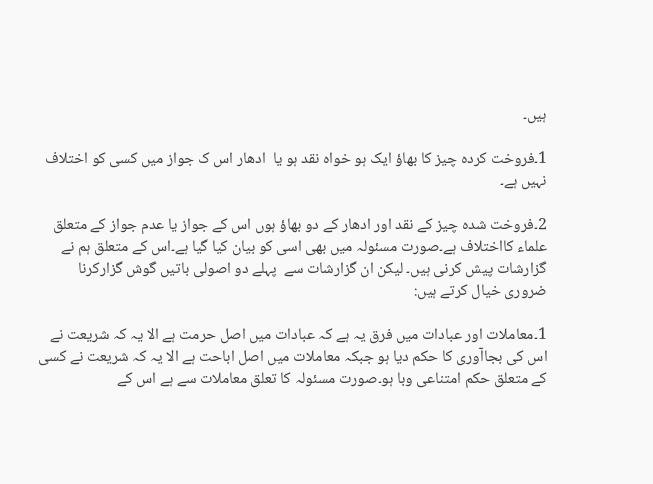ہیں۔

1۔فروخت کردہ چیز کا بھاؤ ایک ہو خواہ نقد ہو یا  ادھار اس ک جواز میں کسی کو اختلاف نہیں ہے۔

2۔فروخت شدہ چیز کے نقد اور ادھار کے دو بھاؤ ہوں اس کے جواز یا عدم جواز کے متعلق علماء کااختلاف ہے۔صورت مسئولہ میں بھی اسی کو بیان کیا گیا ہے۔اس کے متعلق ہم نے گزارشات پیش کرنی ہیں۔ لیکن ان گزارشات سے  پہلے دو اصولی باتیں گوش گزارکرنا ضروری خیال کرتے ہیں:

1۔معاملات اور عبادات میں فرق یہ ہے کہ عبادات میں اصل حرمت ہے الا یہ کہ شریعت نے اس کی بجاآوری کا حکم دیا ہو جبکہ معاملات میں اصل اباحت ہے الا یہ کہ شریعت نے کسی کے متعلق حکم امتناعی وبا ہو۔صورت مسئولہ کا تعلق معاملات سے ہے اس کے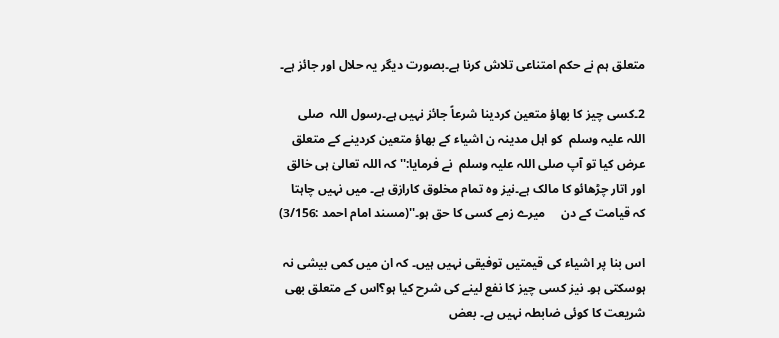متعلق ہم نے حکم امتناعی تلاش کرنا ہے۔بصورت دیگر یہ حلال اور جائز ہے۔

2۔کسی چیز کا بھاؤ متعین کردینا شرعاً جائز نہیں ہے۔رسول اللہ  صلی اللہ علیہ وسلم  کو اہل مدینہ ن اشیاء کے بھاؤ متعین کردینے کے متعلق عرض کیا تو آپ صلی اللہ علیہ وسلم  نے فرمایا:'' کہ اللہ تعالیٰ ہی خالق اور اتار چڑھائو کا مالک ہے۔نیز وہ تمام مخلوق کارازق ہے۔ میں نہیں چاہتا کہ قیامت کے دن     میرے زمے کسی کا حق ہو۔''(مسند امام احمد :3/156)

اس بنا پر اشیاء کی قیمتیں توفیقی نہیں ہیں۔ کہ ان میں کمی بیشی نہ ہوسکتی ہو۔ نیز کسی چیز کا نفع لینے کی شرح کیا ہو؟اس کے متعلق بھی شریعت کا کوئی ضابطہ نہیں ہے۔ بعض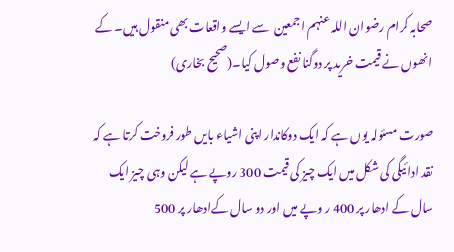صحابہ کرام رضوان اللہ عنہم اجمعین  سے ایسے واقعات بھی منقول ہیں۔ کے انھوں نے قیمت خرید پر دوگنا نفع وصول کیا۔(صحیح بخاری)

صورت مسئولہ یوں ہے کہ ایک دوکاندار اپنی اشیاء بایں طور فروخت کرتا ہے کہ نقد ادائیگی کی شکل میں ایک چیز کی قیمت 300 روپے ہے لیکن وہی چیز ایک سال کے ادھار پر 400 ر وپے میں اور دو سال کےادھار پر 500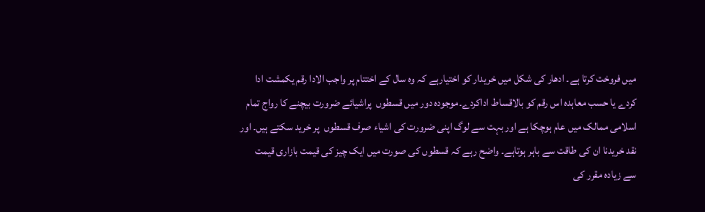میں فروخت کرتا ہے۔ ادھار کی شکل میں خریدار کو اختیارہے کہ وہ سال کے اختتام پر واجب الادا رقم یکمشت ادا کردے یا حسب معاہدہ اس رقم کو بالاقساط اداکردے۔موجودہ دور میں قسطوں  پراشیائے ضرورت بیچنے کا رواج تمام اسلامی ممالک میں عام ہوچکا ہے اور بہت سے لوگ اپنی ضرورت کی اشیاء صرف قسطوں  پر خرید سکتے ہیں۔ اور نقد خریدنا ان کی طاقت سے باہر ہوتاہے۔ واضح رہے کہ قسطوں کی صورت میں ایک چیز کی قیمت بازاری قیمت سے زیادہ مقرر کی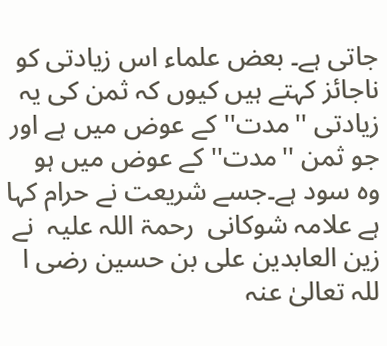جاتی ہے۔ بعض علماء اس زیادتی کو ناجائز کہتے ہیں کیوں کہ ثمن کی یہ زیادتی ''مدت'' کے عوض میں ہے اور جو ثمن ''مدت'' کے عوض میں ہو وہ سود ہے۔جسے شریعت نے حرام کہا ہے علامہ شوکانی  رحمۃ اللہ علیہ  نے زین العابدین علی بن حسین رضی ا للہ تعالیٰ عنہ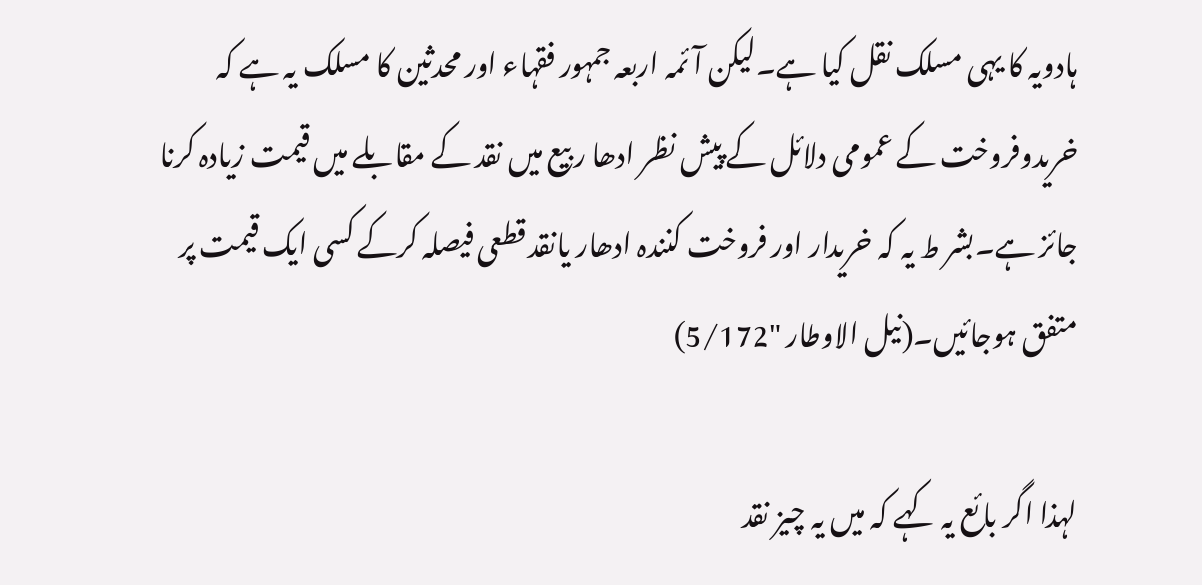ہادویہ کا یہی مسلک نقل کیا ہے۔لیکن آئمہ اربعہ جمہور فقہاء اور محدثین کا مسلک یہ ہے کہ خریدوفروخت کے عمومی دلائل کے پیش نظر ادھا ر بیع میں نقد کے مقابلے میں قیمت زیادہ کرنا جائز ہے۔بشر ط یہ کہ خریدار اور فروخت کنندہ ادھار یانقد قطعی فیصلہ کرکے کسی ایک قیمت پر متفق ہوجائیں۔(نیل الاوطار "5/172)

لہذا اگر بائع یہ کہے کہ میں یہ چیز نقد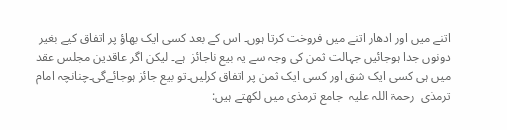اتنے میں اور ادھار اتنے میں فروخت کرتا ہوں۔ اس کے بعد کسی ایک بھاؤ پر اتفاق کیے بغیر دونوں جدا ہوجائیں جہالت ثمن کی وجہ سے یہ بیع ناجائز  ہے۔ لیکن اگر عاقدین مجلس عقد میں ہی کسی ایک شق اور کسی ایک ثمن پر اتفاق کرلیں۔تو بیع جائز ہوجائےگی۔چنانچہ امام ترمذی  رحمۃ اللہ علیہ  جامع ترمذی میں لکھتے ہیں: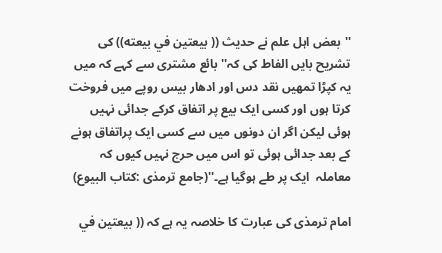''بعض اہل علم نے حدیث (( بيعتين في بيعته)) کی  تشریح بایں الفاط کی کہ'' بائع مشتری سے کہے کہ میں یہ کپڑا تمھیں نقد دس اور ادھار بیس روپے میں فروخت کرتا ہوں اور کسی ایک بیع پر اتفاق کرکے جدائی نہیں ہوئی لیکن اگر ان دونوں میں سے کسی ایک پراتفاق ہونے کے بعد جدائی ہوئی تو اس میں حرج نہیں کیوں کہ معاملہ  ایک پر طے ہوگیا ہے۔''(جامع ترمذی :کتاب البیوع)

امام ترمذی کی عبارت کا خلاصہ یہ ہے کہ (( بيعتين في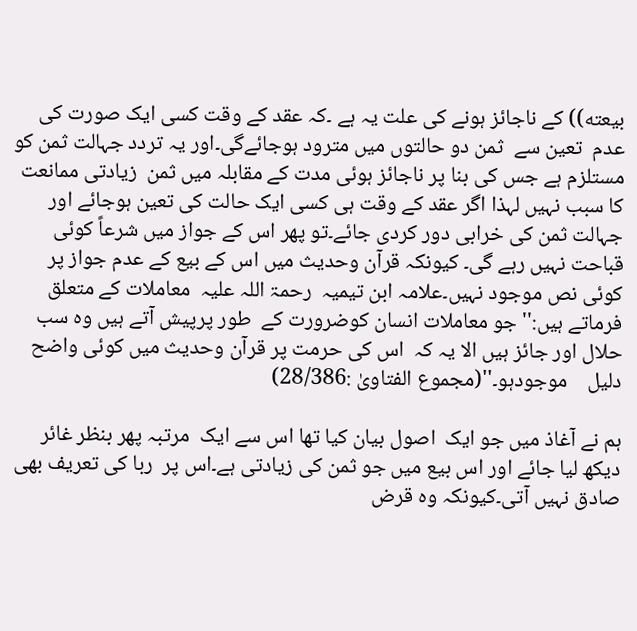بيعته)) کے ناجائز ہونے کی علت یہ ہے ۔کہ عقد کے وقت کسی ایک صورت کی عدم  تعین سے  ثمن دو حالتوں میں مترود ہوجائےگی۔اور یہ تردد جہالت ثمن کو مستلزم ہے جس کی بنا پر ناجائز ہوئی مدت کے مقابلہ میں ثمن  زیادتی ممانعت کا سبب نہیں لہذا اگر عقد کے وقت ہی کسی ایک حالت کی تعین ہوجائے اور جہالت ثمن کی خرابی دور کردی جائے۔تو پھر اس کے جواز میں شرعاً کوئی قباحت نہیں رہے گی۔ کیونکہ قرآن وحدیث میں اس کے بیع کے عدم جواز پر کوئی نص موجود نہیں۔علامہ ابن تیمیہ  رحمۃ اللہ علیہ  معاملات کے متعلق  فرماتے ہیں:'' جو معاملات انسان کوضرورت کے  طور پرپیش آتے ہیں وہ سب حلال اور جائز ہیں الا یہ کہ  اس کی حرمت پر قرآن وحدیث میں کوئی واضح دلیل    موجودہو۔''(مجموع الفتاویٰ :28/386)

ہم نے آغاذ میں جو ایک  اصول بیان کیا تھا اس سے ایک  مرتبہ پھر بنظر غائر دیکھ لیا جائے اور اس بیع میں جو ثمن کی زیادتی ہے۔اس پر  ربا کی تعریف بھی صادق نہیں آتی۔کیونکہ وہ قرض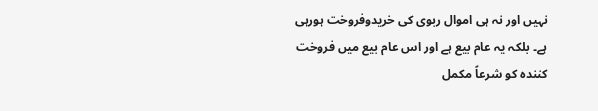نہیں اور نہ ہی اموال ربوی کی خریدوفروخت ہورہی ہے۔ بلکہ یہ عام بیع ہے اور اس عام بیع میں فروخت کنندہ کو شرعاً مکمل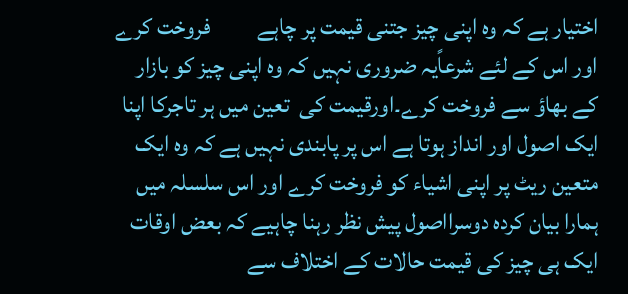اختیار ہے کہ وہ اپنی چیز جتنی قیمت پر چاہے          فروخت کرے اور اس کے لئے شرعاًیہ ضروری نہیں کہ وہ اپنی چیز کو بازار کے بھاؤ سے فروخت کرے۔اورقیمت کی  تعین میں ہر تاجرکا اپنا ایک اصول اور انداز ہوتا ہے اس پر پابندی نہیں ہے کہ وہ ایک متعین ریٹ پر اپنی اشیاء کو فروخت کرے اور اس سلسلہ میں ہمارا بیان کردہ دوسرااصول پیش نظر رہنا چاہیے کہ بعض اوقات ایک ہی چیز کی قیمت حالات کے اختلاف سے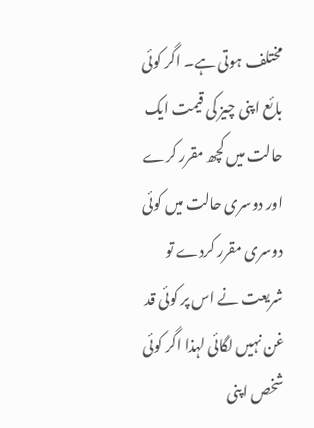مختلف ہوتی ہے۔ اگر کوئی بائع اپنی چیز کی قیمت ایک حالت میں کچھ مقرر کرے اور دوسری حالت میں کوئی دوسری مقرر کردے تو  شریعت نے اس پر کوئی قد غن نہیں لگائی لہذا اگر کوئی شخص اپنی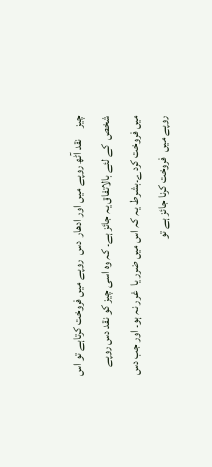چیز     نقد آٹھ روپے میں اور ادھار  دس  روپے میں فروخت کرتاہے تو اس شخص  کے لئے بالاتفاق یہ جائز ہے۔ کہ وہ اسی چیز کو نقد دس روپے میں فروخت کردے۔بشرط یہ کہ اس میں ضرر یا  غرر نہ ہو۔ اور جب دس روپے میں  فروخت کرنا جائز ہے تو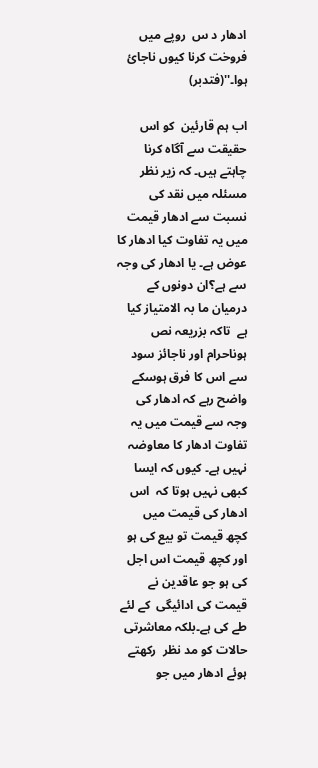ادھار د س  روپے میں فروخت کرنا کیوں ناجائ ہوا۔''(فتدبر)

اب ہم قارئین  کو اس حقیقت سے آگاہ کرنا چاہتے ہیں۔ کہ زیر نظر مسئلہ میں نقد کی نسبت سے ادھار قیمت میں یہ تفاوت کیا ادھار کا عوض ہے۔ یا ادھار کی وجہ سے ہے؟ان دونوں کے درمیان ما بہ الامتیاز کیا ہے  تاکہ بزریعہ نص ہوناحرام اور ناجائز سود سے اس کا فرق ہوسکے واضح رہے کہ ادھار کی وجہ سے قیمت میں یہ  تفاوت ادھار کا معاوضہ نہیں ہے۔ کیوں کہ ایسا کبھی نہیں ہوتا کہ  اس ادھار کی قیمت میں  کچھ قیمت تو بیع کی ہو اور کچھ قیمت اس اجل کی ہو جو عاقدین نے قیمت کی ادائیگی  کے لئے طے کی ہے۔بلکہ معاشرتی حالات کو مد نظر  رکھتے ہوئے ادھار میں جو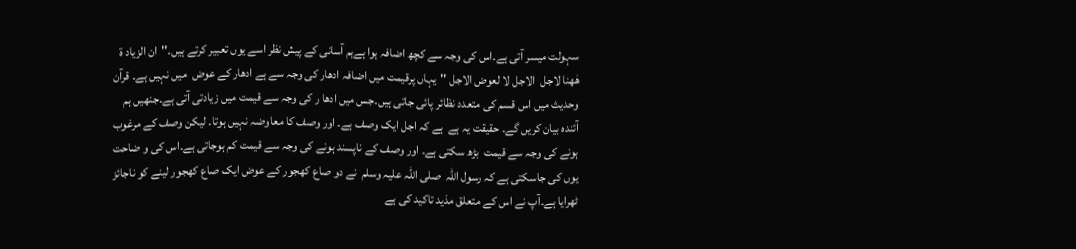سہولت میسر آتی ہے۔اس کی وجہ سے کچھ اضافہ ہوا ہےہم آسانی کے پیش نظر اسے یوں تعبیر کرتے ہیں۔''ان الزياد ة هٰهنا لاجل  الاجل لا لعوض الاجل ''یہاں پرقیمت میں اضافہ ادهار كی وجہ سے ہے ادھار کے عوض  میں نہیں ہے۔ قرآن وحدیث میں اس قسم کی متعدد نظائر پائی جاتی ہیں۔جس میں ادھا ر کی وجہ سے قیمت میں زیادتی آتی ہے۔جنھیں ہم آئندہ بیان کریں گے۔ حقیقت یہ ہے  ہے کہ اجل ایک وصف ہے۔ اور وصف کا معاوضہ نہیں ہوتا۔ لیکن وصف کے مرغوب ہونے کی وجہ سے قیمت  بڑھ سکتی ہے۔ اور وصف کے ناپسند ہونے کی وجہ سے قیمت کم ہوجاتی ہے۔اس کی و ضاحت یوں کی جاسکتی ہے کہ رسول اللہ  صلی اللہ علیہ وسلم  نے دو صاع کھجور کے عوض ایک صاع کھجور لینے کو ناجائز ٹھرایا ہے۔آپ نے اس کے متعلق مذید تاکید کی ہے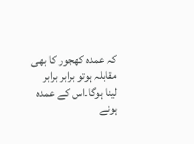کہ عمدہ کھجور کا بھی مقابلہ ہوتو برابر برابر لینا ہوگا۔اس کے عمدہ ہونے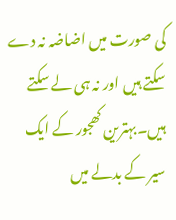کی صورت میں اضاضہ نہ دے سکتے ہیں اور نہ ہی لے سکتے ہیں۔بہترین کھجور کے ایک سیر کے بدلے میں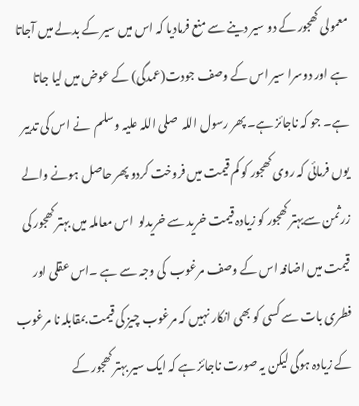معمولی کھجور کے دو سیر دینے سے منع فرمادیا کہ اس میں سیر کے بدلے میں آجاتا ہے اور دوسرا سیر اس کے وصف جودت(عمدگی) کے عوض میں لیا جاتا ہے۔ جو کہ ناجائز ہے۔ پھر رسول اللہ  صلی اللہ علیہ وسلم  نے اس کی تدبیر یوں فرمائی کہ روی کھجور کو کم قیمت میں فروخت کردو پھر حاصل ہونے والے زرثمن سےبہتر کھجور کو زیادہ قیمت خرید سے خریدلو  اس معاملہ میں بہتر کھجور کی قیمت میں اضافہ اس کے وصف مرغوب  کی وجہ سے ہے ۔اس عقلی اور فطری بات سے کسی کو بھی انکار نہیں کہ مرغوب چیز کی قیمت بمقابلہ نا مرغوب کے زیادہ ہوگی لیکن یہ صورت ناجائز ہے کہ ایک سیر بہتر کھجور کے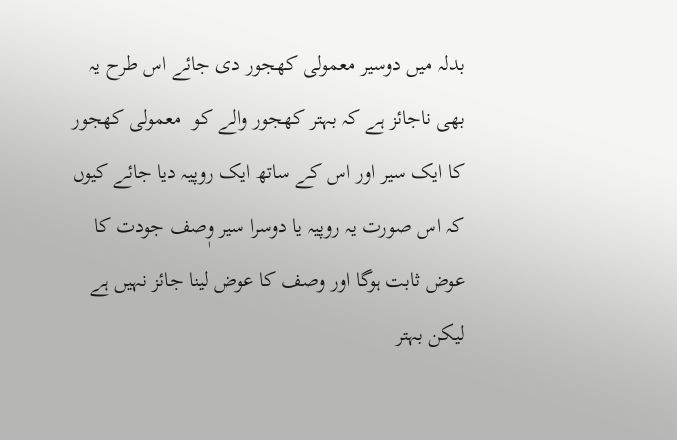بدلہ میں دوسیر معمولی کھجور دی جائے اس طرح یہ بھی ناجائز ہے کہ بہتر کھجور والے کو  معمولی کھجور کا ایک سیر اور اس کے ساتھ ایک روپیہ دیا جائے کیوں کہ اس صورت یہ روپیہ یا دوسرا سیر وٖصف جودت کا عوض ثابت ہوگا اور وصف کا عوض لینا جائز نہیں ہے لیکن بہتر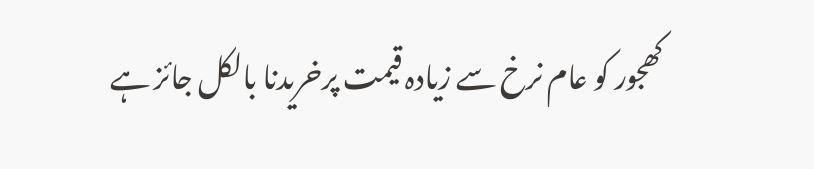کھجور کو عام نرخ سے زیادہ قیمت پرخریدنا بالکل جائز ہے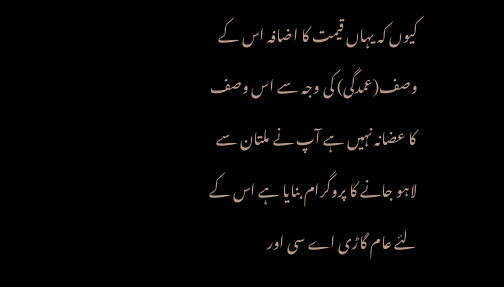کیوں کہ یہاں قیمت کا اضافہ اس کے وصف(عمدگی) کی وجہ سے اس وصف کا عضانہ نہیں ہے آپ نے ملتان سے لاہو جانے کا پروگرام بنایا ہے اس کے لئے عام گاڑی اے سی اور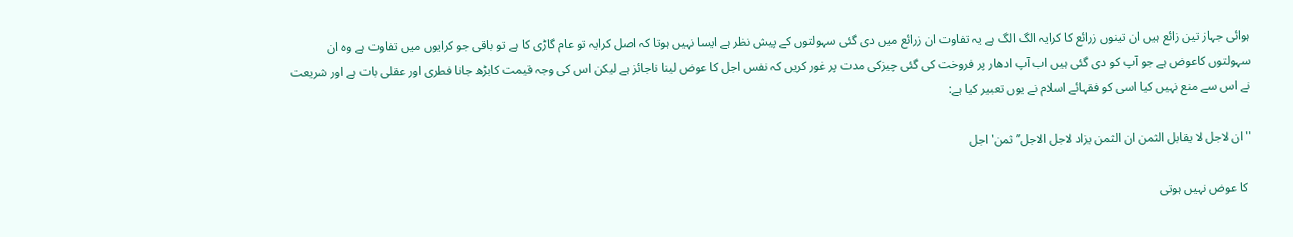ہوائی جہاز تین زائع ہیں ان تینوں زرائع کا کرایہ الگ الگ ہے یہ تفاوت ان زرائع میں دی گئی سہولتوں کے پیش نظر ہے ایسا نہیں ہوتا کہ اصل کرایہ تو عام گاڑی کا ہے تو باقی جو کرایوں میں تفاوت ہے وہ ان سہولتوں کاعوض ہے جو آپ کو دی گئی ہیں اب آپ ادھار پر فروخت کی گئی چیزکی مدت پر غور کریں کہ نفس اجل کا عوض لینا ناجائز ہے لیکن اس کی وجہ قیمت کابڑھ جانا فطری اور عقلی بات ہے اور شریعت نے اس سے منع نہیں کیا اسی کو فقہائے اسلام نے یوں تعبیر کیا ہے:

''ان لاجل لا يقابل الثمن ان الثمن يزاد لاجل الاجل’’ثمن'اجل

 کا عوض نہیں ہوتی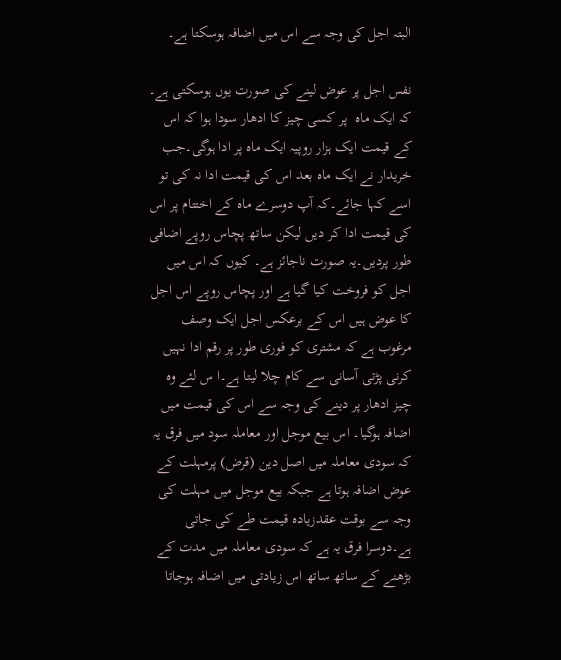البتہ اجل کی وجہ سے اس میں اضافہ ہوسکتا ہے۔

نفس اجل پر عوض لینے کی صورت یوں ہوسکتی ہے۔ کہ ایک ماہ  پر کسی چیز کا ادھار سودا ہوا کہ اس کے قیمت ایک ہزار روپیہ ایک ماہ پر ادا ہوگی۔جب خریدار نے ایک ماہ بعد اس کی قیمت ادا نہ کی تو اسے کہا جائے۔کہ آپ دوسرے ماہ کے اختتام پر اس کی قیمت ادا کر دیں لیکن ساتھ پچاس روپے اضافی طور پردیں۔یہ صورت ناجائز ہے۔ کیوں کہ اس میں اجل کو فروخت کیا گیا ہے اور پچاس روپے اس اجل کا عوض ہیں اس کے برعکس اجل ایک وصف مرغوب ہے کہ مشتری کو فوری طور پر رقم ادا نہیں کرنی پڑتی آسانی سے کام چلا لیتا ہے۔ا س لئے وہ چیز ادھار پر دینے کی وجہ سے اس کی قیمت میں اضافہ ہوگیا۔ اس بیع موجل اور معاملہ سود میں فرق یہ کہ سودی معاملہ میں اصل دین (قرض) پرمہلت کے عوض اضافہ ہوتا ہے جبکہ بیع موجل میں مہلت کی وجہ سے بوقت عقدزیادہ قیمت طے کی جاتی ہے۔دوسرا فرق یہ ہے کہ سودی معاملہ میں مدت کے بڑھنے کے ساتھ ساتھ اس زیادتی میں اضافہ ہوجاتا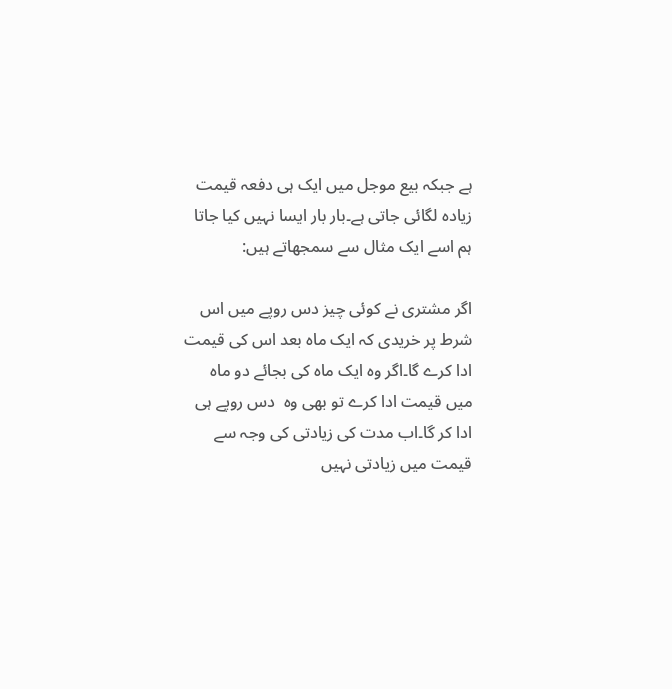ہے جبکہ بیع موجل میں ایک ہی دفعہ قیمت زیادہ لگائی جاتی ہے۔بار بار ایسا نہیں کیا جاتا ہم اسے ایک مثال سے سمجھاتے ہیں:

اگر مشتری نے کوئی چیز دس روپے میں اس شرط پر خریدی کہ ایک ماہ بعد اس کی قیمت ادا کرے گا۔اگر وہ ایک ماہ کی بجائے دو ماہ میں قیمت ادا کرے تو بھی وہ  دس روپے ہی ادا کر گا۔اب مدت کی زیادتی کی وجہ سے قیمت میں زیادتی نہیں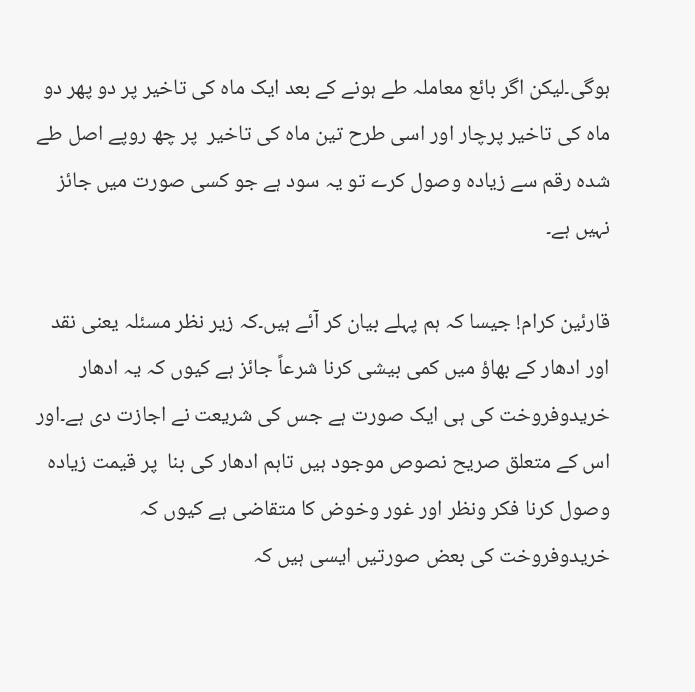ہوگی۔لیکن اگر بائع معاملہ طے ہونے کے بعد ایک ماہ کی تاخیر پر دو پھر دو ماہ کی تاخیر پرچار اور اسی طرح تین ماہ کی تاخیر  پر چھ روپے اصل طے شدہ رقم سے زیادہ وصول کرے تو یہ سود ہے جو کسی صورت میں جائز نہیں ہے۔

قارئین کرام! جیسا کہ ہم پہلے بیان کر آئے ہیں۔کہ زیر نظر مسئلہ یعنی نقد اور ادھار کے بھاؤ میں کمی بیشی کرنا شرعاً جائز ہے کیوں کہ یہ ادھار خریدوفروخت کی ہی ایک صورت ہے جس کی شریعت نے اجازت دی ہے۔اور اس کے متعلق صریح نصوص موجود ہیں تاہم ادھار کی بنا  پر قیمت زیادہ وصول کرنا فکر ونظر اور غور وخوض کا متقاضی ہے کیوں کہ خریدوفروخت کی بعض صورتیں ایسی ہیں کہ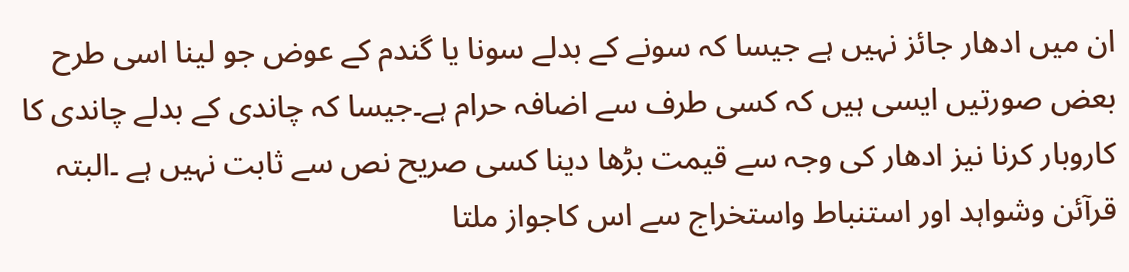ان میں ادھار جائز نہیں ہے جیسا کہ سونے کے بدلے سونا یا گندم کے عوض جو لینا اسی طرح بعض صورتیں ایسی ہیں کہ کسی طرف سے اضافہ حرام ہے۔جیسا کہ چاندی کے بدلے چاندی کا کاروبار کرنا نیز ادھار کی وجہ سے قیمت بڑھا دینا کسی صریح نص سے ثابت نہیں ہے ۔البتہ قرآئن وشواہد اور استنباط واستخراج سے اس کاجواز ملتا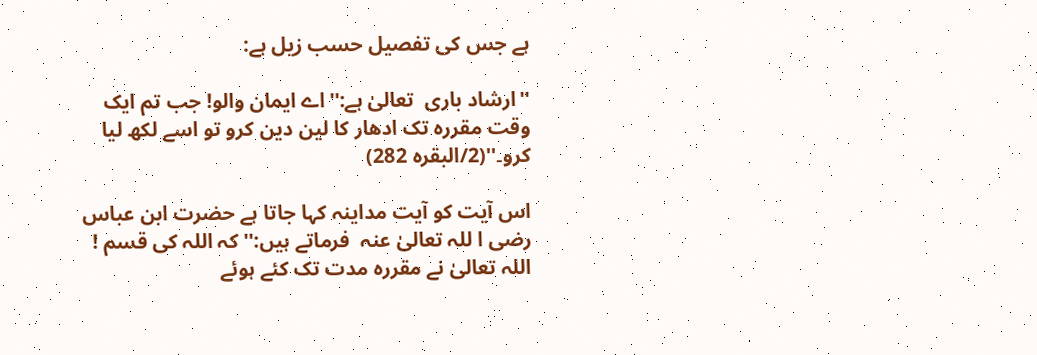ہے جس کی تفصیل حسب زیل ہے:

''ارشاد باری  تعالیٰ ہے:''اے ایمان والو! جب تم ایک وقت مقررہ تک ادھار کا لین دین کرو تو اسے لکھ لیا کرو۔''(2/البقرہ 282)

اس آیت کو آیت مداینہ کہا جاتا ہے حضرت ابن عباس  رضی ا للہ تعالیٰ عنہ  فرماتے ہیں:'' کہ اللہ کی قسم ! اللہ تعالیٰ نے مقررہ مدت تک کئے ہوئے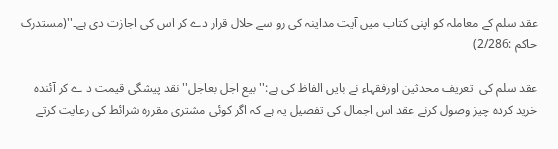عقد سلم کے معاملہ کو اپنی کتاب میں آیت مداینہ کی رو سے حلال قرار دے کر اس کی اجازت دی ہے۔''(مستدرک حاکم :2/286)

عقد سلم کی  تعریف محدثین اورفقہاء نے بایں الفاظ کی ہے:''بیع اجل بعاجل''نقد پیشگی قیمت د ے کر آئندہ خرید کردہ چیز وصول کرنے عقد اس اجمال کی تفصیل یہ ہے کہ اگر کوئی مشتری مقررہ شرائط کی رعایت کرتے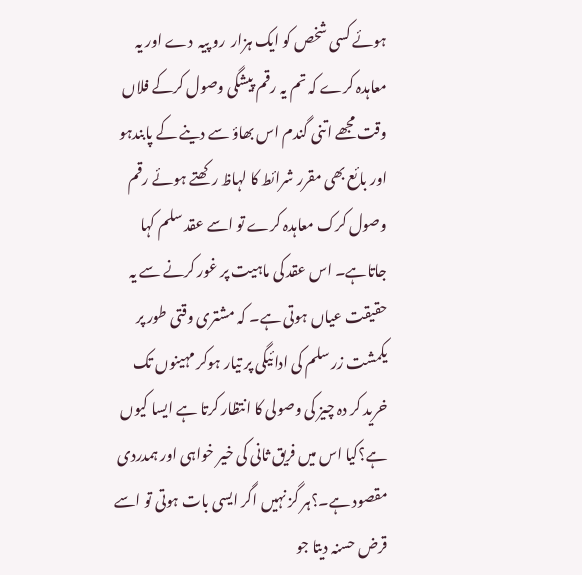ہوئے کسی شخص کو ایک ہزار  رو پیہ  دے اور یہ معاہدہ کرے کہ تم یہ رقم پیشگی وصول کرکے فلاں وقت مجھے اتنی گندم اس بھاؤ سے دینے کے پابندہو اور بائع بھی مقرر شرائط کا لہاظ رکھتے ہوئے رقم وصول کرک معاہدہ کرے تو اسے عقد سلم کہا جاتاہے۔ اس عقد کی ماہیت پر غور کرنے سے یہ حقیقت عیاں ہوتی ہے۔ کہ مشتری وقتی طور پر یکمشت زر سلم کی ادائیگی پر تیار ہوکر مہینوں تک خرید کر دہ چیز کی وصولی کا انتظار کرتا ہے ایسا کیوں ہے؟کیا اس میں فریق ثانی کی خیر خواہی اور ہمدردی مقصود ہے۔؟ہر گز نہیں اگر ایسی بات ہوتی تو اسے قرض حسنہ دیتا جو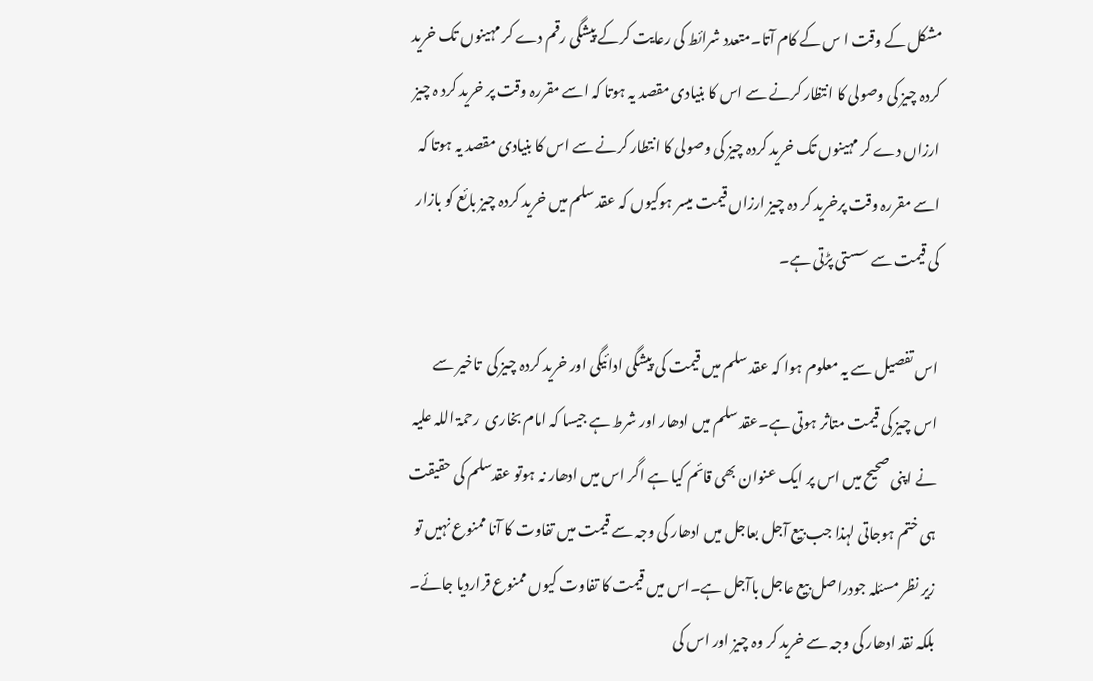مشکل کے وقت ا س کے کام آتا۔متعدد شرائط کی رعایت کرکے پیشگی رقم دے کر مہینوں تک خرید کردہ چیز کی وصولی کا انتظار کرنے سے اس کا بنیادی مقصد یہ ہوتا کہ اسے مقررہ وقت پر خرید کرد ہ چیز ارزاں دے کر مہینوں تک خرید کردہ چیز کی وصولی کا انتطار کرنے سے اس کا بنیادی مقصد یہ ہوتا کہ اسے مقررہ وقت پرخرید کر دہ چیز ارزاں قیمت میسر ہوکیوں کہ عقد سلم میں خرید کردہ چیز بائع کو بازار کی قیمت سے سستی پڑتی ہے۔

اس تفصیل سے یہ معلوم ہوا کہ عقد سلم میں قیمت کی پیشگی ادائیگی اور خرید کردہ چیز کی  تاخیر سے اس چیز کی قیمت متاثر ہوتی ہے۔عقد سلم میں ادھار اور شرط ہے جیسا کہ امام بخاری  رحمۃ اللہ علیہ  نے اپنی صحیح میں اس پر ایک عنوان بھی قائم کیا ہے اگر اس میں ادھار نہ ہوتو عقدسلم کی حقیقت ہی ختم ہوجاتی لہذا جب بیع آجل بعاجل میں ادھار کی وجہ سے قیمت میں تفاوت کا آنا ممنوع نہیں تو زیر نظر مسئلہ جودراصل بیع عاجل باآجل ہے۔اس میں قیمت کا تفاوت کیوں ممنوع قراردیا جائے۔ بلکہ نقد ادھار کی وجہ سے خرید کر وہ چیز اور اس کی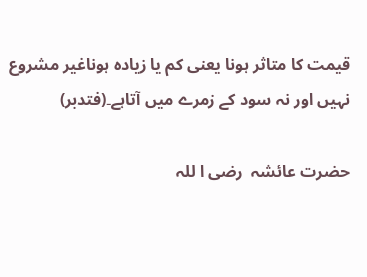قیمت کا متاثر ہونا یعنی کم یا زیادہ ہوناغیر مشروع نہیں اور نہ سود کے زمرے میں آتاہے۔(فتدبر)

حضرت عائشہ  رضی ا للہ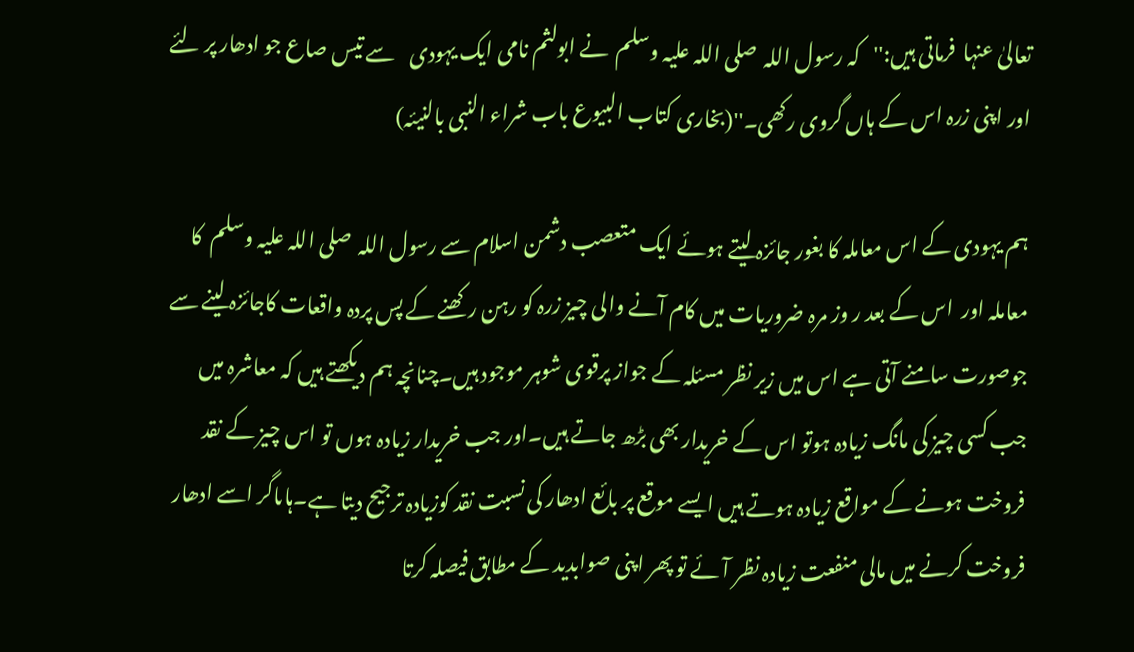تعالیٰ عنہا  فرماتی ہیں:''کہ رسول اللہ  صلی اللہ علیہ وسلم  نے ابولثم نامی ایک یہودی    سے تیس صاع جو ادھار پر لئے اور اپنی زرہ اس کے ہاں گروی رکھی۔''(بخاری کتاب البیوع باب شراء النبی بالنیئہ)

ہم یہودی کے اس معاملہ کا بغور جائزہ لیتے ہوئے ایک متعصب دشمن اسلام سے رسول اللہ  صلی اللہ علیہ وسلم  کا معاملہ اور  اس کے بعد ر وز مرہ ضروریات میں کام آنے والی چیز زرہ کو رہن رکھنے کے پس پردہ واقعات کاجائزہ لینے سے جوصورت سامنے آتی ہے اس میں زیر نظر مسئلہ کے جواز پرقوی شوہر موجود ہیں۔چنانچہ ہم دیکھتے ہیں کہ معاشرہ میں جب کسی چیز کی مانگ زیادہ ہوتو اس کے خریدار بھی بڑھ جاتے ہیں۔اور جب خریدار زیادہ ہوں تو اس چیز کے نقد فروخت ہونے کے مواقع زیادہ ہوتے ہیں ایسے موقع پر بائع ادھار کی نسبت نقد کوزیادہ ترجیح دیتا ہے۔ہاںاگر اسے ادھار فروخت کرنے میں مالی منفعت زیادہ نظر آئے تو پھر اپنی صوابدید کے مطابق فیصلہ کرتا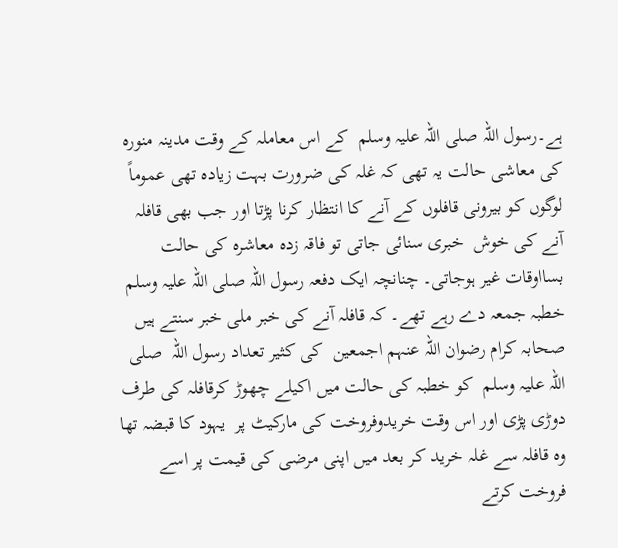ہے۔رسول اللہ صلی اللہ علیہ وسلم  کے اس معاملہ کے وقت مدینہ منورہ کی معاشی حالت یہ تھی کہ غلہ کی ضرورت بہت زیادہ تھی عموماً لوگوں کو بیرونی قافلوں کے آنے کا انتظار کرنا پڑتا اور جب بھی قافلہ آنے کی خوش  خبری سنائی جاتی تو فاقہ زدہ معاشرہ کی حالت بسااوقات غیر ہوجاتی۔ چنانچہ ایک دفعہ رسول اللہ صلی اللہ علیہ وسلم  خطبہ جمعہ دے رہے تھے۔ کہ قافلہ آنے کی خبر ملی خبر سنتے ہیں صحابہ کرام رضوان اللہ عنہم اجمعین  کی کثیر تعداد رسول اللہ  صلی اللہ علیہ وسلم  کو خطبہ کی حالت میں اکیلے چھوڑ کرقافلہ کی طرف دوڑی پڑی اور اس وقت خریدوفروخت کی مارکیٹ پر  یہود کا قبضہ تھا وہ قافلہ سے غلہ خرید کر بعد میں اپنی مرضی کی قیمت پر اسے  فروخت کرتے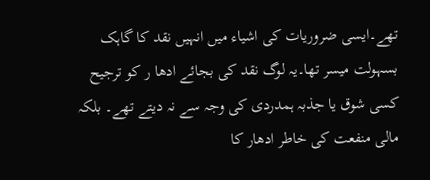تھے۔ایسی ضروریات کی اشیاء میں انہیں نقد کا گاہک بسہولت میسر تھا۔یہ لوگ نقد کی بجائے ادھا ر کو ترجیح کسی شوق یا جذبہ ہمدردی کی وجہ سے نہ دیتے تھے۔ بلکہ مالی منفعت کی خاطر ادھار کا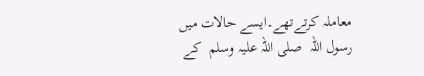معاملہ کرتےتھے۔ایسے حالات میں رسول اللہ  صلی اللہ علیہ وسلم  کے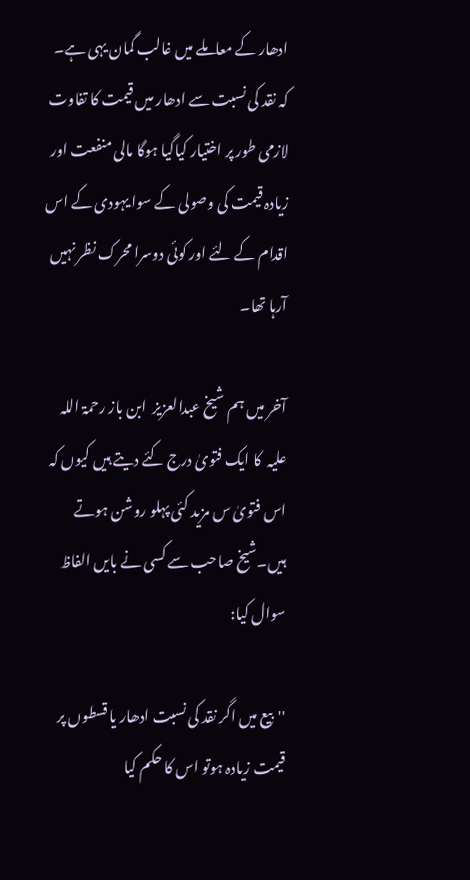ادھار کے معاملے میں غالب گمان یہی ہے۔ کہ نقد کی نسبت سے ادھار میں قیمت کا تفاوت لازمی طور پر اختیار کیاگیا ہوگا مالی منفعت اور زیادہ قیمت کی وصولی کے سوا یہودی کے اس اقدام کے لئے اور کوئی دوسرا محرک نظر نہیں آرہا تھا۔

آخر میں ہم شیخ عبدالعزیز  ابن باز رحمۃ اللہ علیہ  کا ایک فتویٰ درج کئے دیتے ہیں کیوں کہ اس فتویٰ س مزید کئی پہلو روشن ہوتے ہیں۔شیخ صاحب سے کسی نے بایں الفاظ سوال کیا:

''بیع میں اگر نقد کی نسبت ادھار یا قسطوں پر قیمت زیادہ ہوتو اس کا حکم کیا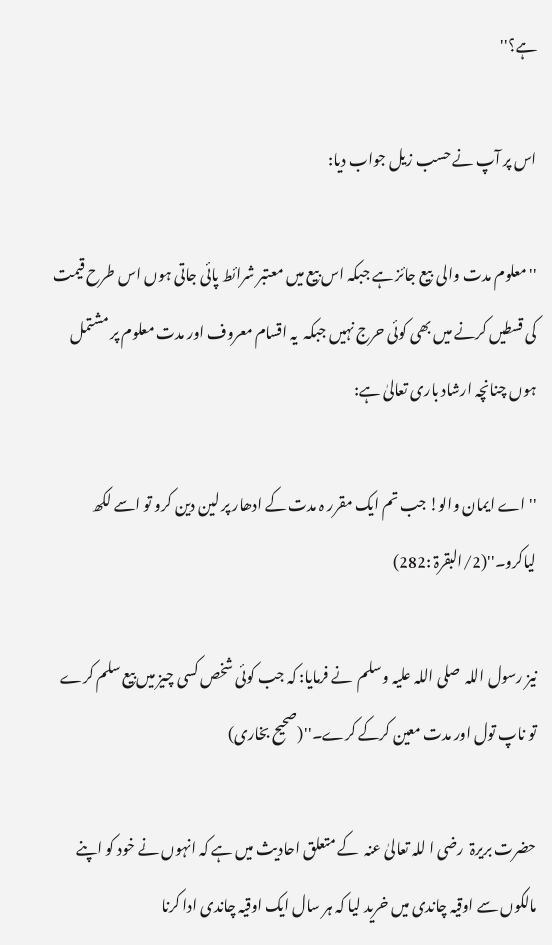ہے؟''

اس پر آپ نے حسب زیل جواب دیا:

''معلوم مدت والی  بیع جائز ہے جبکہ اس بیع میں معتبر شرائط پائی جاتی ہوں اس طرح قیمت کی قسطیں کرنے میں بھی کوئی حرج نہیں جبکہ  یہ اقسام معروف اور مدت معلوم پر مشتمل ہوں چنانچہ ارشاد باری تعالیٰ ہے:

''اے ایمان والو! جب تم ایک مقرر ہ مدت کے ادھار پر لین دین کرو تو اسے لکھ لیاکرو۔''(2/البقرۃ :282)

نیز رسول اللہ  صلی اللہ علیہ وسلم  نے فرمایا: کہ جب کوئی شخص کسی چیز میں بیع سلم کرے تو ناپ تول اور مدت معین کرکے کرے۔''(صحیح بخاری)

حضرت بریرۃ  رضی ا للہ تعالیٰ عنہ  کے متعلق احادیث میں ہے کہ انہوں نے خود کو اپنے مالکوں سے اوقیہ چاندی میں خرید لیا کہ ہر سال ایک اوقیہ چاندی ادا کرنا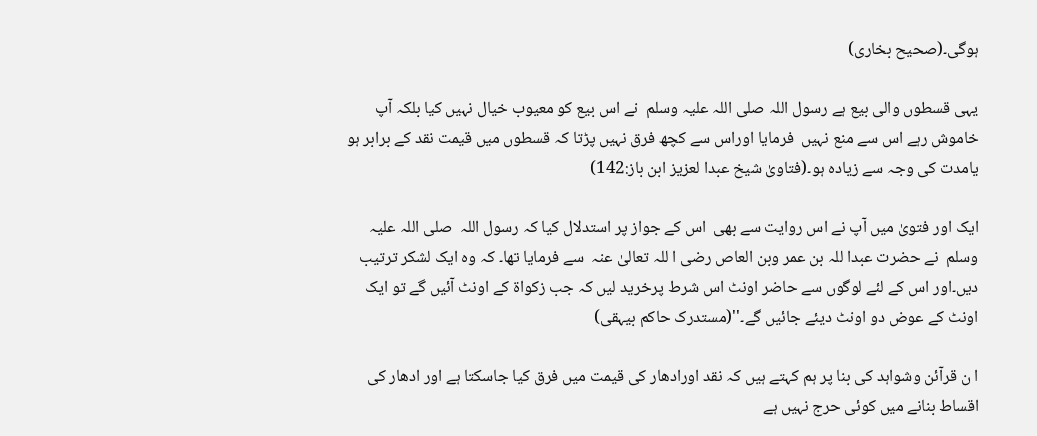ہوگی۔(صحیح بخاری)

یہی قسطوں والی بیع ہے رسول اللہ صلی اللہ علیہ وسلم  نے اس بیع کو معیوب خیال نہیں کیا بلکہ آپ خاموش رہے اس سے منع نہیں  فرمایا اوراس سے کچھ فرق نہیں پڑتا کہ قسطوں میں قیمت نقد کے برابر ہو یامدت کی وجہ سے زیادہ ہو۔(فتاویٰ شیخ عبدا لعزیز ابن باز:142)

ایک اور فتویٰ میں آپ نے اس روایت سے بھی  اس کے جواز پر استدلال کیا کہ رسول اللہ  صلی اللہ علیہ وسلم  نے حضرت عبدا للہ بن عمر وبن العاص رضی ا للہ تعالیٰ عنہ  سے فرمایا تھا۔ کہ وہ ایک لشکر ترتیب دیں۔اور اس کے لئے لوگوں سے حاضر اونٹ اس شرط پرخرید لیں کہ جب زکواۃ کے اونٹ آئیں گے تو ایک اونٹ کے عوض دو اونٹ دیئے جائیں گے۔''(مستدرک حاکم بیہقی)

ا ن قرآئن وشواہد کی بنا پر ہم کہتے ہیں کہ نقد اورادھار کی قیمت میں فرق کیا جاسکتا ہے اور ادھار کی اقساط بنانے میں کوئی حرج نہیں ہے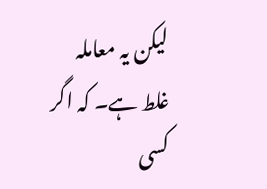لیکن یہ معاملہ غلط ہے۔ کہ اگر کسی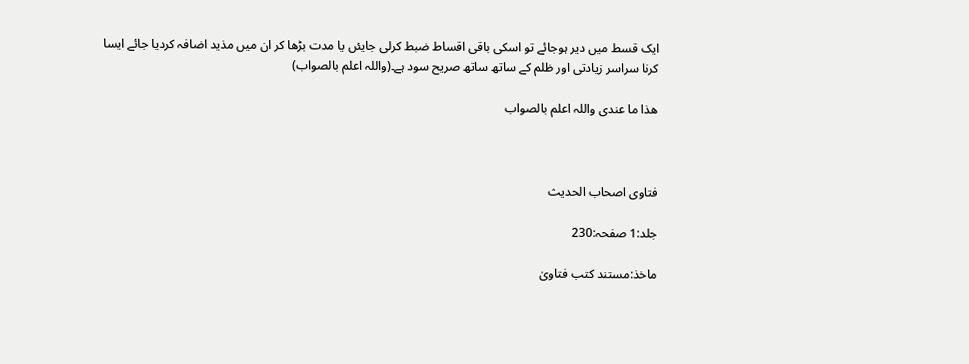ایک قسط میں دیر ہوجائے تو اسکی باقی اقساط ضبط کرلی جایئں یا مدت بڑھا کر ان میں مذید اضافہ کردیا جائے ایسا کرنا سراسر زیادتی اور ظلم کے ساتھ ساتھ صریح سود ہے۔(واللہ اعلم بالصواب)

ھذا ما عندی واللہ اعلم بالصواب



فتاوی اصحاب الحدیث

جلد:1 صفحہ:230

ماخذ:مستند کتب فتاویٰ